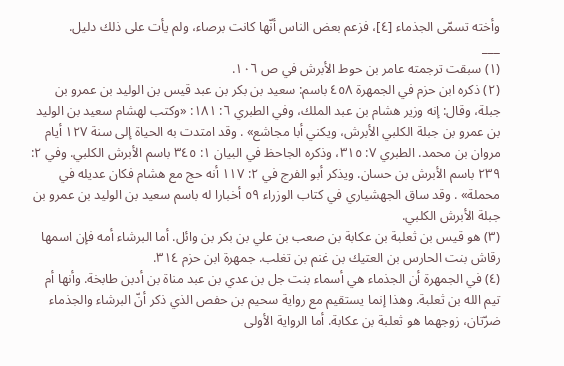وأخته تسمّى الجذماء [٤]، فزعم بعض الناس أنّها كانت برصاء، ولم يأت على ذلك دليل.
___
(١) سبقت ترجمته عامر بن حوط الأبرش في ص ١٠٦.
(٢) ذكره ابن حزم في الجمهرة ٤٥٨ باسم: سعيد بن بكر بن عبد قيس بن الوليد بن عمرو بن جبلة، وقال: إنه وزير هشام بن عبد الملك، وفي الطبري ٦: ١٨١: «وكتب لهشام سعيد بن الوليد بن عمرو بن جبلة الكلبي الأبرش، ويكني أبا مجاشع» . وقد امتدت به الحياة إلى سنة ١٢٧ أيام مروان بن محمد. الطبري ٧: ٣١٥، وذكره الجاحظ في البيان ١: ٣٤٥ باسم الأبرش الكلبي. وفي ٢: ٢٣٩ باسم الأبرش بن حسان. ويذكر أبو الفرج في ٢: ١١٧ أنه حج مع هشام فكان عديله في محملة» . وقد ساق الجهشياري في كتاب الوزراء ٥٩ أخبارا له باسم سعيد بن الوليد بن عمرو بن جبلة الأبرش الكلبي.
(٣) هو قيس بن ثعلبة بن عكابة بن صعب بن علي بن بكر بن وائل. أما البرشاء أمه فإن اسمها رقاش بنت الحارس بن العتيك بن غنم بن تغلب. جمهرة ابن حزم ٣١٤.
(٤) في الجمهرة أن الجذماء هي أسماء بنت جل بن عدي بن عبد مناة بن أدبن طابخة. وأنها أم تيم الله بن ثعلبة. وهذا إنما يستقيم مع رواية سحيم بن حفص الذي ذكر أنّ البرشاء والجذماء ضرّتان، زوجهما هو ثعلبة بن عكابة. أما الرواية الأولى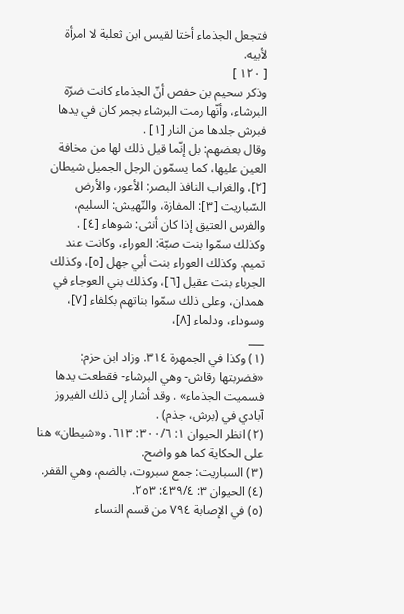فتجعل الجذماء أختا لقيس ابن ثعلبة لا امرأة لأبيه.
[ ١٢٠ ]
وذكر سحيم بن حفص أنّ الجذماء كانت ضرّة البرشاء، وأنّها رمت البرشاء بجمر كان في يدها فبرش جلدها من النار [١] .
وقال بعضهم: بل إنّما قيل ذلك لها من مخافة العين عليها، كما يسمّون الرجل الجميل شيطان [٢]، والغراب النافذ البصر: الأعور، والأرض السّباريت [٣]: المفازة، والنّهيش: السليم، والفرس العتيق إذا كان أنثى: شوهاء [٤] .
وكذلك سمّوا بنت صبّة: العوراء، وكانت عند تميم. وكذلك العوراء بنت أبي جهل [٥]، وكذلك الجرباء بنت عقيل [٦]، وكذلك بني العوجاء في همدان، وعلى ذلك سمّوا بناتهم بكلفاء [٧]، وسوداء، ودلماء [٨]،
___
(١) وكذا في الجمهرة ٣١٤. وزاد ابن حزم: «فضربتها رقاش- وهي البرشاء- فقطعت يدها فسميت الجذماء» . وقد أشار إلى ذلك الفيروز آبادي في (برش، جذم) .
(٢) انظر الحيوان ١: ٣٠٠/٦: ٦١٣. و«شيطان» هنا على الحكاية كما هو واضح.
(٣) السباريت: جمع سبروت، بالضم، وهي القفر.
(٤) الحيوان ٣: ٤٣٩/٤: ٢٥٣.
(٥) في الإصابة ٧٩٤ من قسم النساء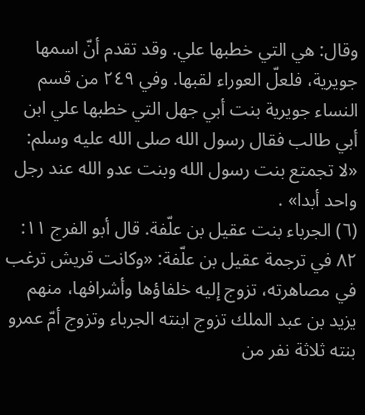وقال: هي التي خطبها علي. وقد تقدم أنّ اسمها جويرية، فلعلّ العوراء لقبها. وفي ٢٤٩ من قسم النساء جويرية بنت أبي جهل التي خطبها علي ابن أبي طالب فقال رسول الله صلى الله عليه وسلم: «لا تجمتع بنت رسول الله وبنت عدو الله عند رجل واحد أبدا» .
(٦) الجرباء بنت عقيل بن علّفة. قال أبو الفرج ١١: ٨٢ في ترجمة عقيل بن علّفة: «وكانت قريش ترغب في مصاهرته، تزوج إليه خلفاؤها وأشرافها، منهم يزيد بن عبد الملك تزوج ابنته الجرباء وتزوج أمّ عمرو بنته ثلاثة نفر من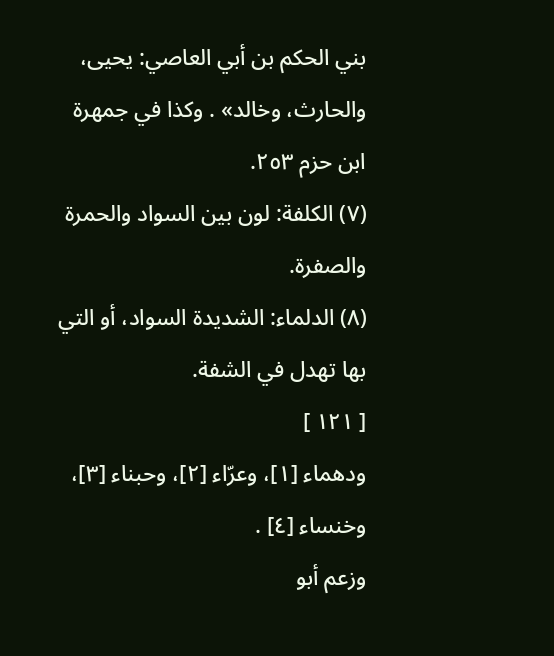بني الحكم بن أبي العاصي: يحيى، والحارث، وخالد» . وكذا في جمهرة ابن حزم ٢٥٣.
(٧) الكلفة: لون بين السواد والحمرة والصفرة.
(٨) الدلماء: الشديدة السواد، أو التي بها تهدل في الشفة.
[ ١٢١ ]
ودهماء [١]، وعرّاء [٢]، وحبناء [٣]، وخنساء [٤] .
وزعم أبو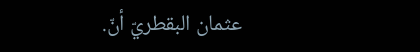عثمان البقطريّ أنّ.